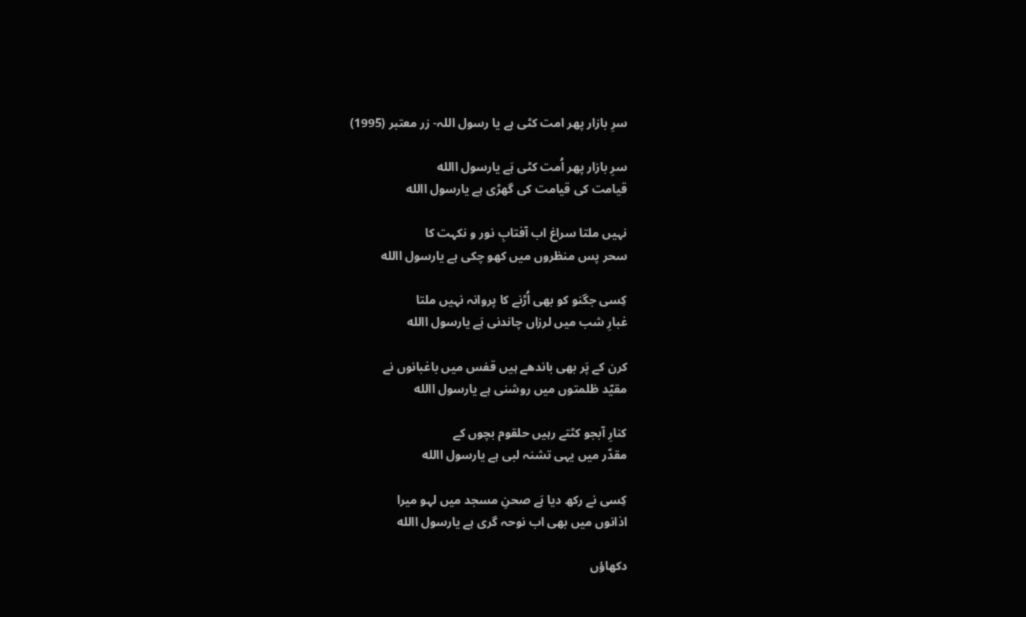سرِ بازار پھر امت کٹی ہے یا رسول اللہ- زر معتبر (1995)

سرِ بازار پھر اُمت کٹی ہَے یارسول االله
قیامت کی قیامت کی گھڑی ہے یارسول االله

نہیں ملتا سراغ اب آفتابِ نور و نکہت کا
سحر پس منظروں میں کھو چکی ہے یارسول االله

کِسی جگنو کو بھی اُڑنے کا پروانہ نہیں ملتا
غبارِ شب میں لرزاں چاندنی ہَے یارسول االله

کرن کے پَر بھی باندھے ہیں قفس میں باغبانوں نے
مقیّد ظلمتوں میں روشنی ہے یارسول االله

کنارِ آبجو کٹتے رہیں حلقوم بچوں کے
مقدّر میں یہی تشنہ لبی ہے یارسول االله

کِسی نے رکھ دیا ہَے صحنِ مسجد میں لہو میرا
اذانوں میں بھی اب نوحہ گری ہے یارسول االله

دکھاؤں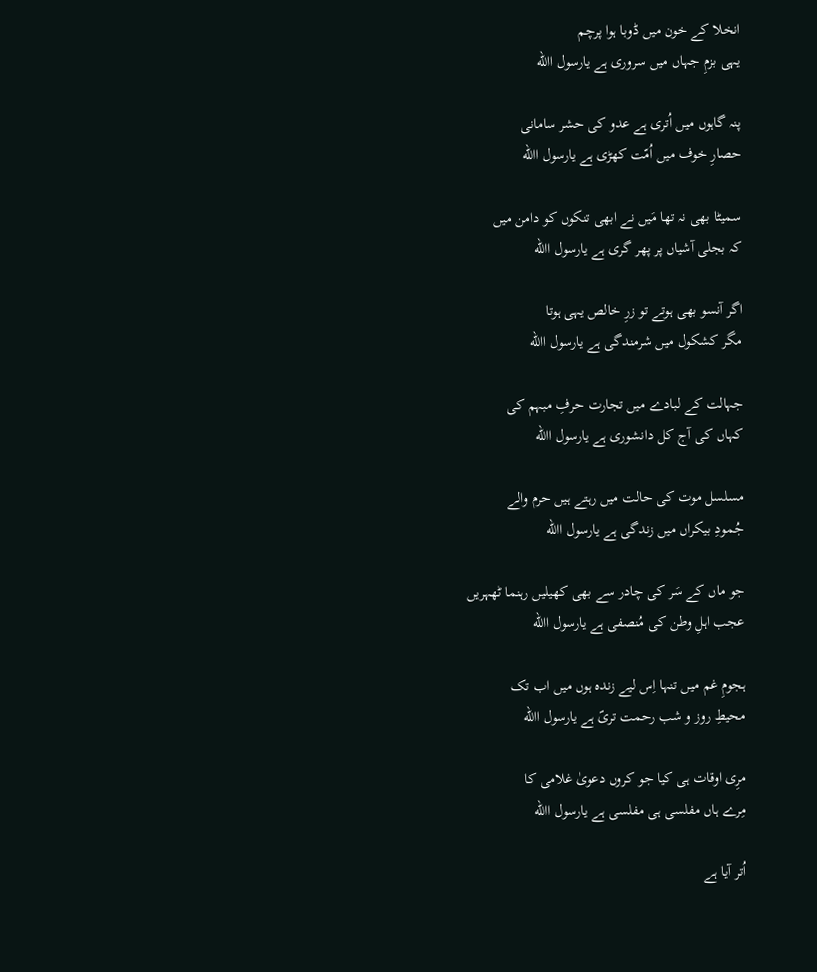انخلا کے خون میں ڈوبا ہوا پرچم
یہی بزمِ جہاں میں سروری ہے یارسول االله

پنہ گاہوں میں اُتری ہے عدو کی حشر سامانی
حصارِ خوف میں اُمّت کھڑی ہے یارسول االله

سمیٹا بھی نہ تھا مَیں نے ابھی تنکوں کو دامن میں
کہ بجلی آشیاں پر پھر گری ہے یارسول االله

اگر آنسو بھی ہوتے تو زرِ خالص یہی ہوتا
مگر کشکول میں شرمندگی ہے یارسول االله

جہالت کے لبادے میں تجارت حرفِ مبہم کی
کہاں کی آج کل دانشوری ہے یارسول االله

مسلسل موت کی حالت میں رہتے ہیں حرم والے
جُمودِ بیکراں میں زندگی ہے یارسول االله

جو ماں کے سَر کی چادر سے بھی کھیلیں رہنما ٹھہریں
عجب اہلِ وطن کی مُنصفی ہے یارسول االله

ہجومِ غم میں تنہا اِس لیے زندہ ہوں میں اب تک
محیطِ روز و شب رحمت تریؐ ہے یارسول االله

مرِی اوقات ہی کیا جو کروں دعویٰ غلامی کا
مِرے ہاں مفلسی ہی مفلسی ہے یارسول االله

اُتر آیا ہے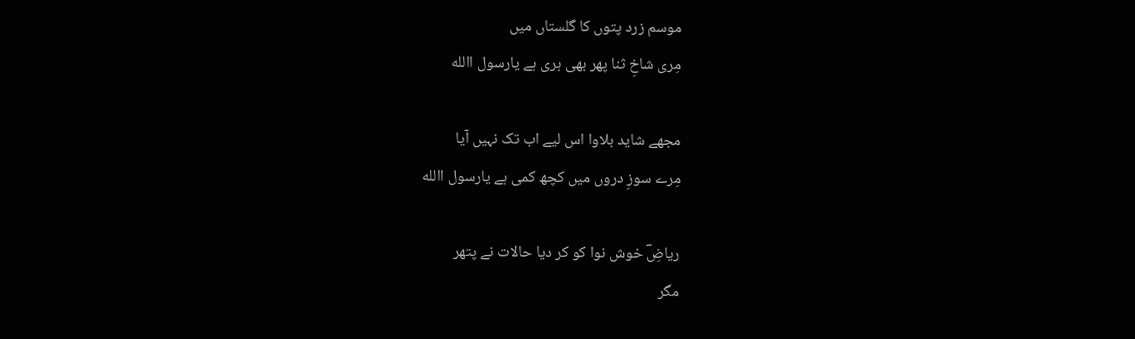موسم زرد پتوں کا گلستاں میں
مِری شاخِ ثنا پھر بھی ہری ہے یارسول االله

مجھے شاید بلاوا اس لیے اب تک نہیں آیا
مِرے سوزِ دروں میں کچھ کمی ہے یارسول االله

ریاضِؔ خوش نوا کو کر دیا حالات نے پتھر
مگر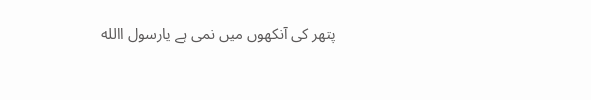پتھر کی آنکھوں میں نمی ہے یارسول االله